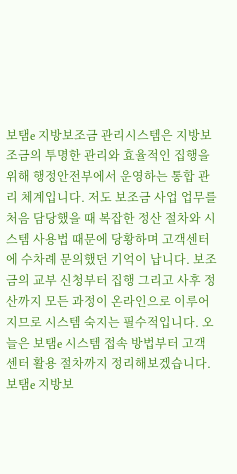보탬e 지방보조금 관리시스템은 지방보조금의 투명한 관리와 효율적인 집행을 위해 행정안전부에서 운영하는 통합 관리 체계입니다. 저도 보조금 사업 업무를 처음 담당했을 때 복잡한 정산 절차와 시스템 사용법 때문에 당황하며 고객센터에 수차례 문의했던 기억이 납니다. 보조금의 교부 신청부터 집행 그리고 사후 정산까지 모든 과정이 온라인으로 이루어지므로 시스템 숙지는 필수적입니다. 오늘은 보탬e 시스템 접속 방법부터 고객센터 활용 절차까지 정리해보겠습니다.
보탬e 지방보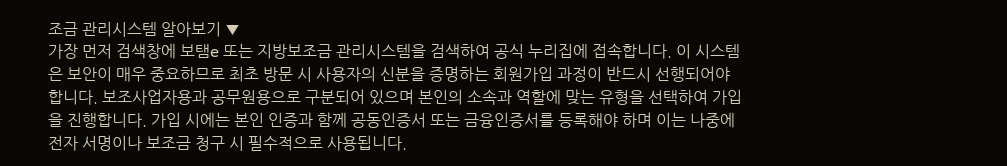조금 관리시스템 알아보기 ▼
가장 먼저 검색창에 보탬e 또는 지방보조금 관리시스템을 검색하여 공식 누리집에 접속합니다. 이 시스템은 보안이 매우 중요하므로 최초 방문 시 사용자의 신분을 증명하는 회원가입 과정이 반드시 선행되어야 합니다. 보조사업자용과 공무원용으로 구분되어 있으며 본인의 소속과 역할에 맞는 유형을 선택하여 가입을 진행합니다. 가입 시에는 본인 인증과 함께 공동인증서 또는 금융인증서를 등록해야 하며 이는 나중에 전자 서명이나 보조금 청구 시 필수적으로 사용됩니다.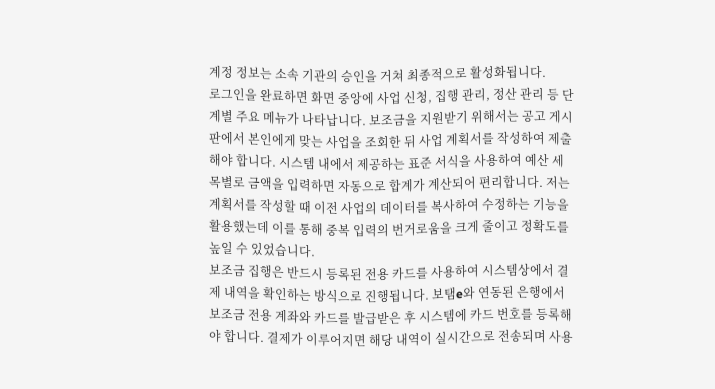계정 정보는 소속 기관의 승인을 거쳐 최종적으로 활성화됩니다.
로그인을 완료하면 화면 중앙에 사업 신청, 집행 관리, 정산 관리 등 단계별 주요 메뉴가 나타납니다. 보조금을 지원받기 위해서는 공고 게시판에서 본인에게 맞는 사업을 조회한 뒤 사업 계획서를 작성하여 제출해야 합니다. 시스템 내에서 제공하는 표준 서식을 사용하여 예산 세목별로 금액을 입력하면 자동으로 합계가 계산되어 편리합니다. 저는 계획서를 작성할 때 이전 사업의 데이터를 복사하여 수정하는 기능을 활용했는데 이를 통해 중복 입력의 번거로움을 크게 줄이고 정확도를 높일 수 있었습니다.
보조금 집행은 반드시 등록된 전용 카드를 사용하여 시스템상에서 결제 내역을 확인하는 방식으로 진행됩니다. 보탬e와 연동된 은행에서 보조금 전용 계좌와 카드를 발급받은 후 시스템에 카드 번호를 등록해야 합니다. 결제가 이루어지면 해당 내역이 실시간으로 전송되며 사용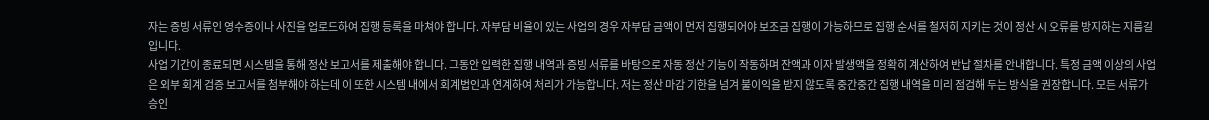자는 증빙 서류인 영수증이나 사진을 업로드하여 집행 등록을 마쳐야 합니다. 자부담 비율이 있는 사업의 경우 자부담 금액이 먼저 집행되어야 보조금 집행이 가능하므로 집행 순서를 철저히 지키는 것이 정산 시 오류를 방지하는 지름길입니다.
사업 기간이 종료되면 시스템을 통해 정산 보고서를 제출해야 합니다. 그동안 입력한 집행 내역과 증빙 서류를 바탕으로 자동 정산 기능이 작동하며 잔액과 이자 발생액을 정확히 계산하여 반납 절차를 안내합니다. 특정 금액 이상의 사업은 외부 회계 검증 보고서를 첨부해야 하는데 이 또한 시스템 내에서 회계법인과 연계하여 처리가 가능합니다. 저는 정산 마감 기한을 넘겨 불이익을 받지 않도록 중간중간 집행 내역을 미리 점검해 두는 방식을 권장합니다. 모든 서류가 승인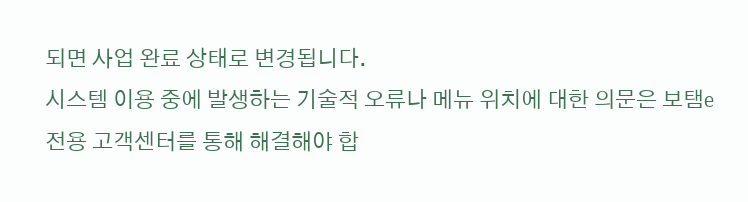되면 사업 완료 상태로 변경됩니다.
시스템 이용 중에 발생하는 기술적 오류나 메뉴 위치에 대한 의문은 보탬e 전용 고객센터를 통해 해결해야 합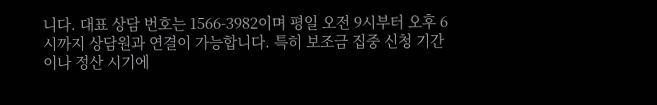니다. 대표 상담 번호는 1566-3982이며 평일 오전 9시부터 오후 6시까지 상담원과 연결이 가능합니다. 특히 보조금 집중 신청 기간이나 정산 시기에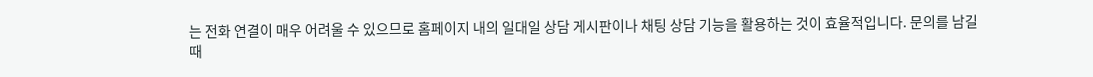는 전화 연결이 매우 어려울 수 있으므로 홈페이지 내의 일대일 상담 게시판이나 채팅 상담 기능을 활용하는 것이 효율적입니다. 문의를 남길 때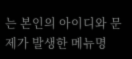는 본인의 아이디와 문제가 발생한 메뉴명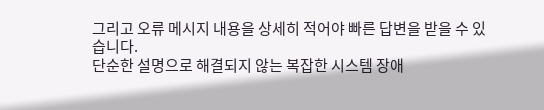그리고 오류 메시지 내용을 상세히 적어야 빠른 답변을 받을 수 있습니다.
단순한 설명으로 해결되지 않는 복잡한 시스템 장애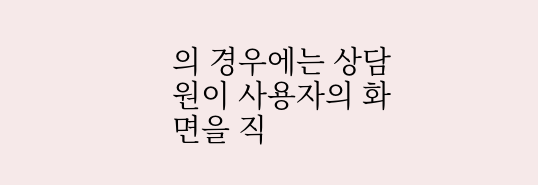의 경우에는 상담원이 사용자의 화면을 직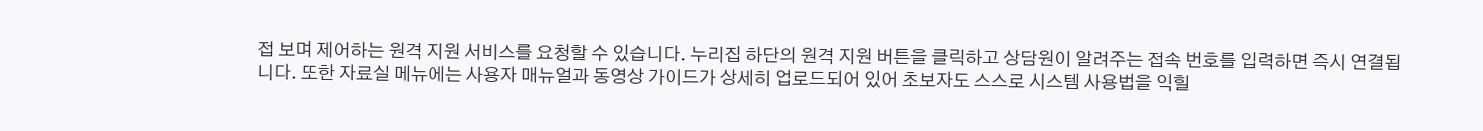접 보며 제어하는 원격 지원 서비스를 요청할 수 있습니다. 누리집 하단의 원격 지원 버튼을 클릭하고 상담원이 알려주는 접속 번호를 입력하면 즉시 연결됩니다. 또한 자료실 메뉴에는 사용자 매뉴얼과 동영상 가이드가 상세히 업로드되어 있어 초보자도 스스로 시스템 사용법을 익힐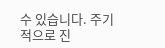수 있습니다. 주기적으로 진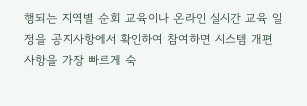행되는 지역별 순회 교육이나 온라인 실시간 교육 일정을 공지사항에서 확인하여 참여하면 시스템 개편 사항을 가장 빠르게 숙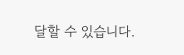달할 수 있습니다.